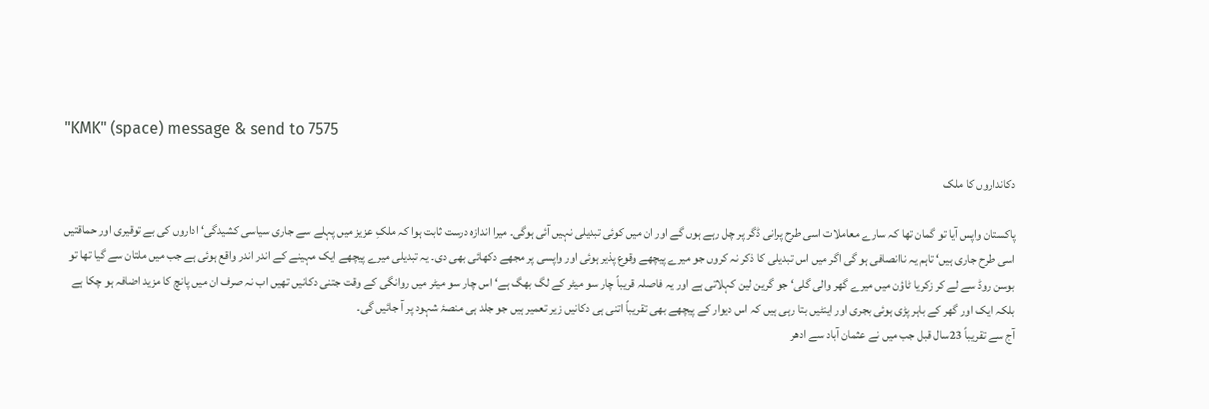"KMK" (space) message & send to 7575

دکانداروں کا ملک

پاکستان واپس آیا تو گمان تھا کہ سارے معاملات اسی طرح پرانی ڈگر پر چل رہے ہوں گے اور ان میں کوئی تبدیلی نہیں آئی ہوگی۔ میرا اندازہ درست ثابت ہوا کہ ملکِ عزیز میں پہلے سے جاری سیاسی کشیدگی‘ اداروں کی بے توقیری اور حماقتیں اسی طرح جاری ہیں‘ تاہم یہ ناانصافی ہو گی اگر میں اس تبدیلی کا ذکر نہ کروں جو میرے پیچھے وقوع پذیر ہوئی اور واپسی پر مجھے دکھائی بھی دی۔ یہ تبدیلی میرے پیچھے ایک مہینے کے اندر اندر واقع ہوئی ہے جب میں ملتان سے گیا تھا تو بوسن روڈ سے لے کر زکریا ٹاؤن میں میرے گھر والی گلی‘ جو گرین لین کہلاتی ہے اور یہ فاصلہ قریباً چار سو میٹر کے لگ بھگ ہے‘ اس چار سو میٹر میں روانگی کے وقت جتنی دکانیں تھیں اب نہ صرف ان میں پانچ کا مزید اضافہ ہو چکا ہے بلکہ ایک اور گھر کے باہر پڑی ہوئی بجری اور اینٹیں بتا رہی ہیں کہ اس دیوار کے پیچھے بھی تقریباً اتنی ہی دکانیں زیر تعمیر ہیں جو جلد ہی منصۂ شہود پر آ جائیں گی۔
آج سے تقریباً 23سال قبل جب میں نے عثمان آباد سے ادھر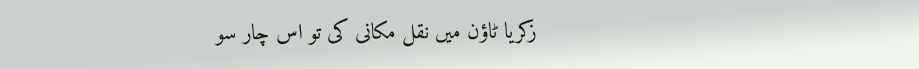زکریا ٹاؤن میں نقل مکانی کی تو اس چار سو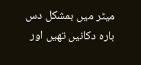میٹر میں بمشکل دس بارہ دکانیں تھیں اور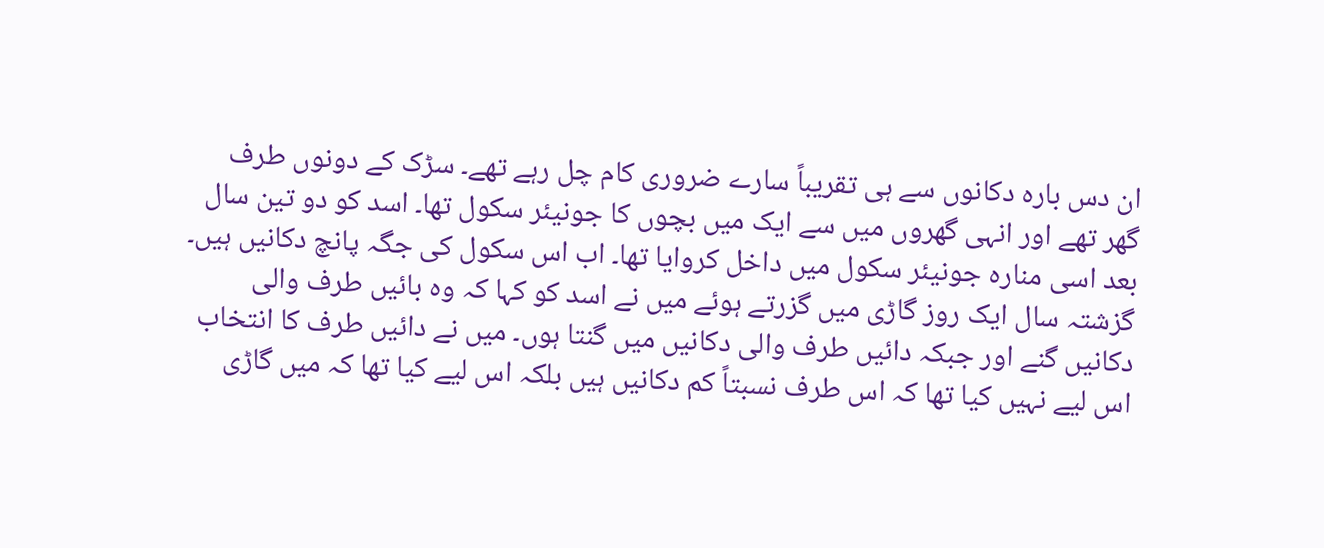ان دس بارہ دکانوں سے ہی تقریباً سارے ضروری کام چل رہے تھے۔ سڑک کے دونوں طرف گھر تھے اور انہی گھروں میں سے ایک میں بچوں کا جونیئر سکول تھا۔ اسد کو دو تین سال بعد اسی منارہ جونیئر سکول میں داخل کروایا تھا۔ اب اس سکول کی جگہ پانچ دکانیں ہیں۔ گزشتہ سال ایک روز گاڑی میں گزرتے ہوئے میں نے اسد کو کہا کہ وہ بائیں طرف والی دکانیں گنے اور جبکہ دائیں طرف والی دکانیں میں گنتا ہوں۔ میں نے دائیں طرف کا انتخاب اس لیے نہیں کیا تھا کہ اس طرف نسبتاً کم دکانیں ہیں بلکہ اس لیے کیا تھا کہ میں گاڑی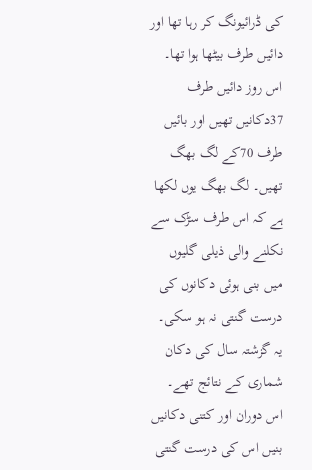کی ڈرائیونگ کر رہا تھا اور دائیں طرف بیٹھا ہوا تھا۔ اس روز دائیں طرف 37دکانیں تھیں اور بائیں طرف 70کے لگ بھگ تھیں۔ لگ بھگ یوں لکھا ہے کہ اس طرف سڑک سے نکلنے والی ذیلی گلیوں میں بنی ہوئی دکانوں کی درست گنتی نہ ہو سکی۔ یہ گزشتہ سال کی دکان شماری کے نتائج تھے۔ اس دوران اور کتنی دکانیں بنیں اس کی درست گنتی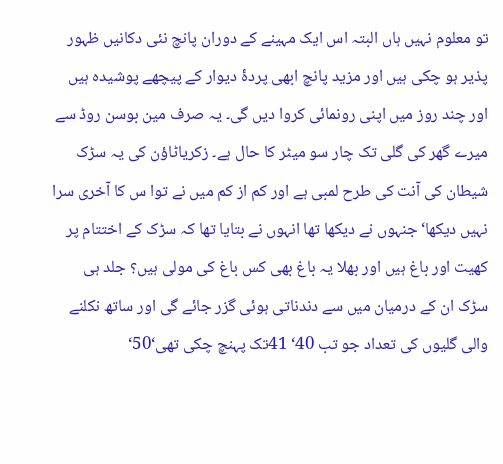تو معلوم نہیں ہاں البتہ اس ایک مہینے کے دوران پانچ نئی دکانیں ظہور پذیر ہو چکی ہیں اور مزید پانچ ابھی پردۂ دیوار کے پیچھے پوشیدہ ہیں اور چند روز میں اپنی رونمائی کروا دیں گی۔ یہ صرف مین بوسن روڈ سے میرے گھر کی گلی تک چار سو میٹر کا حال ہے۔ زکریاٹاؤن کی یہ سڑک شیطان کی آنت کی طرح لمبی ہے اور کم از کم میں نے توا س کا آخری سرا نہیں دیکھا‘ جنہوں نے دیکھا تھا انہوں نے بتایا تھا کہ سڑک کے اختتام پر کھیت اور باغ ہیں اور بھلا یہ باغ بھی کس باغ کی مولی ہیں؟ جلد ہی سڑک ان کے درمیان میں سے دندناتی ہوئی گزر جائے گی اور ساتھ نکلنے والی گلیوں کی تعداد جو تب 40‘ 41تک پہنچ چکی تھی‘50‘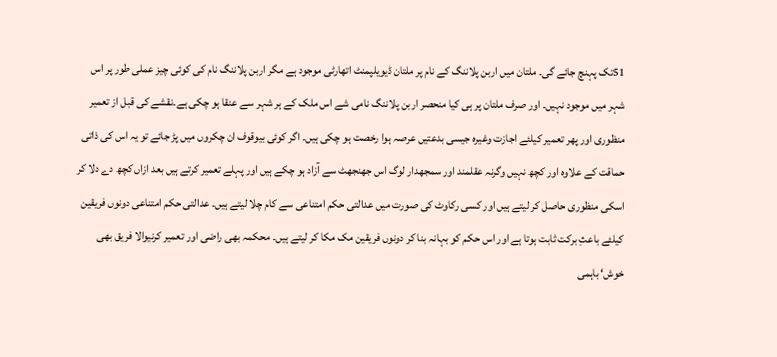51تک پہنچ جائے گی۔ ملتان میں اربن پلاننگ کے نام پر ملتان ڈیویلپمنٹ اتھارٹی موجود ہے مگر اربن پلاننگ نام کی کوئی چیز عملی طور پر اس شہر میں موجود نہیں۔ اور صرف ملتان پر ہی کیا منحصر اربن پلاننگ نامی شے اس ملک کے ہر شہر سے عنقا ہو چکی ہے۔نقشے کی قبل از تعمیر منظوری اور پھر تعمیر کیلئے اجازت وغیرہ جیسی بدعتیں عرصہ ہوا رخصت ہو چکی ہیں۔ اگر کوئی بیوقوف ان چکروں میں پڑ جائے تو یہ اس کی ذاتی حماقت کے علاوہ اور کچھ نہیں وگرنہ عقلمند اور سمجھدار لوگ اس جھنجھٹ سے آزاد ہو چکے ہیں اور پہلے تعمیر کرتے ہیں بعد ازاں کچھ دے دلا کر اسکی منظوری حاصل کر لیتے ہیں اور کسی رکاوٹ کی صورت میں عدالتی حکم امتناعی سے کام چلا لیتے ہیں۔ عدالتی حکم امتناعی دونوں فریقین کیلئے باعثِ برکت ثابت ہوتا ہے اور اس حکم کو بہانہ بنا کر دونوں فریقین مک مکا کر لیتے ہیں۔ محکمہ بھی راضی اور تعمیر کرنیوالا فریق بھی خوش‘ باہمی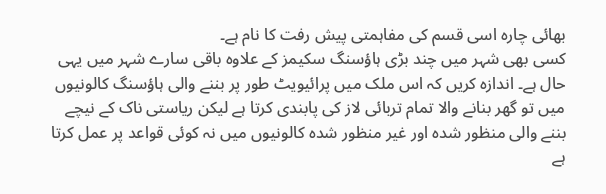بھائی چارہ اسی قسم کی مفاہمتی پیش رفت کا نام ہے۔
کسی بھی شہر میں چند بڑی ہاؤسنگ سکیمز کے علاوہ باقی سارے شہر میں یہی حال ہے۔ اندازہ کریں کہ اس ملک میں پرائیویٹ طور پر بننے والی ہاؤسنگ کالونیوں میں تو گھر بنانے والا تمام تربائی لاز کی پابندی کرتا ہے لیکن ریاستی ناک کے نیچے بننے والی منظور شدہ اور غیر منظور شدہ کالونیوں میں نہ کوئی قواعد پر عمل کرتا ہے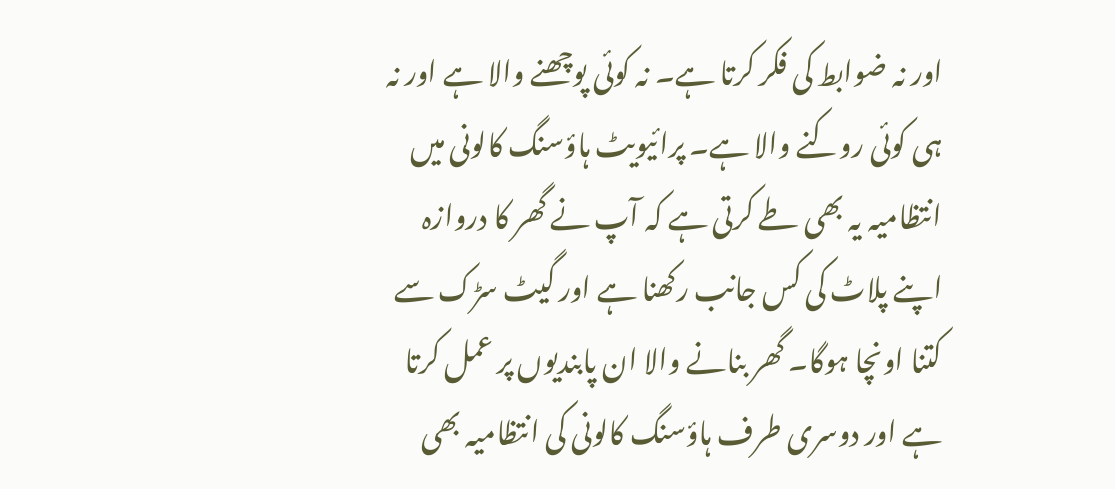اور نہ ضوابط کی فکر کرتا ہے۔ نہ کوئی پوچھنے والا ہے اور نہ ہی کوئی روکنے والا ہے۔ پرائیویٹ ہاؤسنگ کالونی میں انتظامیہ یہ بھی طے کرتی ہے کہ آپ نے گھر کا دروازہ اپنے پلاٹ کی کس جانب رکھنا ہے اور گیٹ سڑک سے کتنا اونچا ہوگا۔ گھر بنانے والا ان پابندیوں پر عمل کرتا ہے اور دوسری طرف ہاؤسنگ کالونی کی انتظامیہ بھی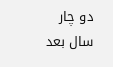دو چار سال بعد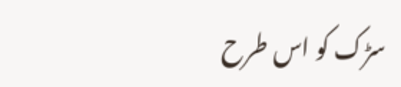سڑک کو اس طرح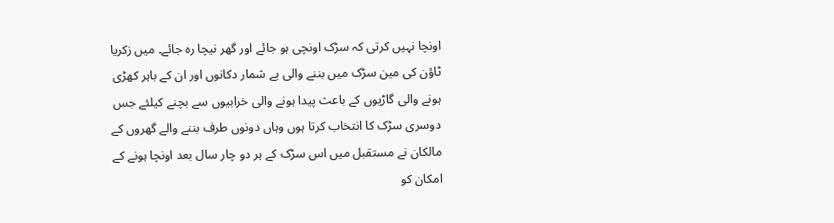اونچا نہیں کرتی کہ سڑک اونچی ہو جائے اور گھر نیچا رہ جائے۔ میں زکریا ٹاؤن کی مین سڑک میں بننے والی بے شمار دکانوں اور ان کے باہر کھڑی ہونے والی گاڑیوں کے باعث پیدا ہونے والی خرابیوں سے بچنے کیلئے جس دوسری سڑک کا انتخاب کرتا ہوں وہاں دونوں طرف بننے والے گھروں کے مالکان نے مستقبل میں اس سڑک کے ہر دو چار سال بعد اونچا ہونے کے امکان کو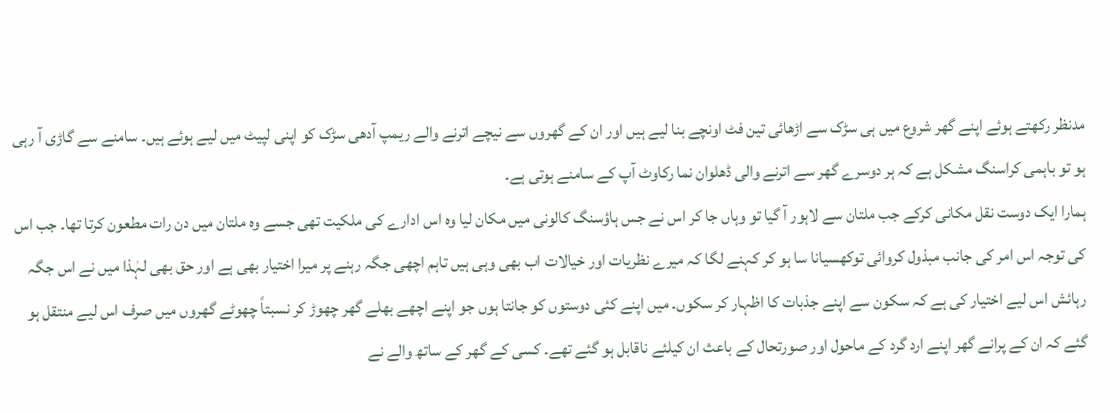مدنظر رکھتے ہوئے اپنے گھر شروع میں ہی سڑک سے اڑھائی تین فٹ اونچے بنا لیے ہیں اور ان کے گھروں سے نیچے اترنے والے ریمپ آدھی سڑک کو اپنی لپیٹ میں لیے ہوئے ہیں۔ سامنے سے گاڑی آ رہی ہو تو باہمی کراسنگ مشکل ہے کہ ہر دوسرے گھر سے اترنے والی ڈھلوان نما رکاوٹ آپ کے سامنے ہوتی ہے۔
ہمارا ایک دوست نقل مکانی کرکے جب ملتان سے لاہور آ گیا تو وہاں جا کر اس نے جس ہاؤسنگ کالونی میں مکان لیا وہ اس ادارے کی ملکیت تھی جسے وہ ملتان میں دن رات مطعون کرتا تھا۔ جب اس کی توجہ اس امر کی جانب مبذول کروائی توکھسیانا سا ہو کر کہنے لگا کہ میرے نظریات اور خیالات اب بھی وہی ہیں تاہم اچھی جگہ رہنے پر میرا اختیار بھی ہے اور حق بھی لہٰذا میں نے اس جگہ رہائش اس لیے اختیار کی ہے کہ سکون سے اپنے جذبات کا اظہار کر سکوں۔ میں اپنے کئی دوستوں کو جانتا ہوں جو اپنے اچھے بھلے گھر چھوڑ کر نسبتاً چھوٹے گھروں میں صرف اس لیے منتقل ہو گئے کہ ان کے پرانے گھر اپنے ارد گرد کے ماحول اور صورتحال کے باعث ان کیلئے ناقابل ہو گئے تھے۔ کسی کے گھر کے ساتھ والے نے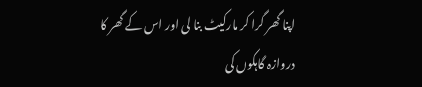اپنا گھر گرا کر مارکیٹ بنا لی اور اس کے گھر کا دروازہ گاہکوں کی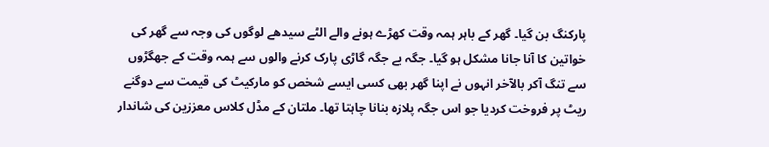پارکنگ بن گیا۔ گھر کے باہر ہمہ وقت کھڑے ہونے والے الٹے سیدھے لوگوں کی وجہ سے گھر کی خواتین کا آنا جانا مشکل ہو گیا۔ جگہ بے جگہ گاڑی پارک کرنے والوں سے ہمہ وقت کے جھگڑوں سے تنگ آکر بالآخر انہوں نے اپنا گھر بھی کسی ایسے شخص کو مارکیٹ کی قیمت سے دوگنے ریٹ پر فروخت کردیا جو اس جگہ پلازہ بنانا چاہتا تھا۔ ملتان کے مڈل کلاس معززین کی شاندار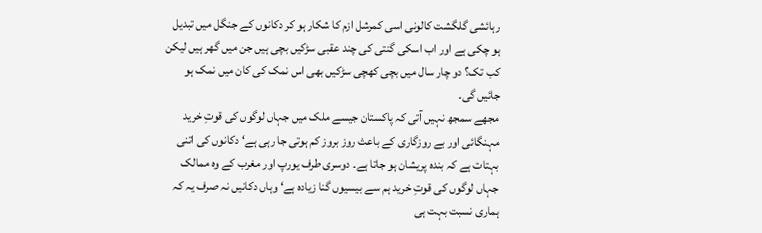رہائشی گلگشت کالونی اسی کمرشل ازم کا شکار ہو کر دکانوں کے جنگل میں تبدیل ہو چکی ہے اور اب اسکی گنتی کی چند عقبی سڑکیں بچی ہیں جن میں گھر ہیں لیکن کب تک؟ دو چار سال میں بچی کھچی سڑکیں بھی اس نمک کی کان میں نمک ہو جائیں گی۔
مجھے سمجھ نہیں آتی کہ پاکستان جیسے ملک میں جہاں لوگوں کی قوتِ خرید مہنگائی اور بے روزگاری کے باعث روز بروز کم ہوتی جا رہی ہے‘ دکانوں کی اتنی بہتات ہے کہ بندہ پریشان ہو جاتا ہے۔ دوسری طرف یورپ اور مغرب کے وہ ممالک جہاں لوگوں کی قوتِ خرید ہم سے بیسیوں گنا زیادہ ہے‘ وہاں دکانیں نہ صرف یہ کہ ہماری نسبت بہت ہی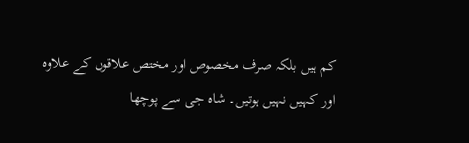کم ہیں بلکہ صرف مخصوص اور مختص علاقوں کے علاوہ اور کہیں نہیں ہوتیں۔ شاہ جی سے پوچھا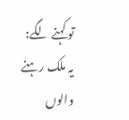تو کہنے لگے: یہ ملک رہنے والوں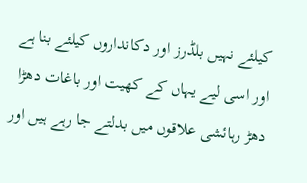کیلئے نہیں بلڈرز اور دکانداروں کیلئے بنا ہے اور اسی لیے یہاں کے کھیت اور باغات دھڑا دھڑ رہائشی علاقوں میں بدلتے جا رہے ہیں اور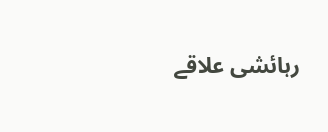رہائشی علاقے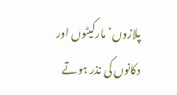پلازوں‘ مارکیٹوں اور دکانوں کی نذر ہوتے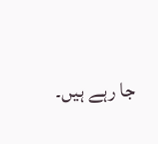جا رہے ہیں۔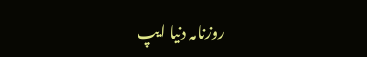روزنامہ دنیا ایپ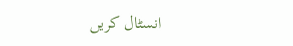انسٹال کریں